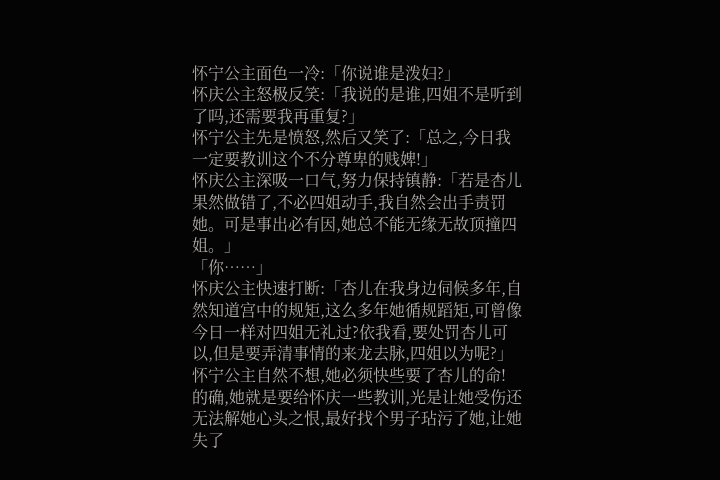怀宁公主面色一冷:「你说谁是泼妇?」
怀庆公主怒极反笑:「我说的是谁,四姐不是听到了吗,还需要我再重复?」
怀宁公主先是愤怒,然后又笑了:「总之,今日我一定要教训这个不分尊卑的贱婢!」
怀庆公主深吸一口气,努力保持镇静:「若是杏儿果然做错了,不必四姐动手,我自然会出手责罚她。可是事出必有因,她总不能无缘无故顶撞四姐。」
「你……」
怀庆公主快速打断:「杏儿在我身边伺候多年,自然知道宫中的规矩,这么多年她循规蹈矩,可曾像今日一样对四姐无礼过?依我看,要处罚杏儿可以,但是要弄清事情的来龙去脉,四姐以为呢?」
怀宁公主自然不想,她必须快些要了杏儿的命!
的确,她就是要给怀庆一些教训,光是让她受伤还无法解她心头之恨,最好找个男子玷污了她,让她失了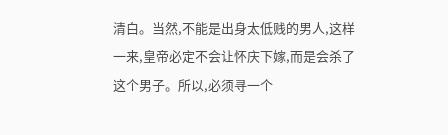清白。当然,不能是出身太低贱的男人,这样一来,皇帝必定不会让怀庆下嫁,而是会杀了这个男子。所以,必须寻一个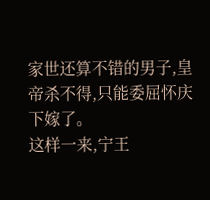家世还算不错的男子,皇帝杀不得,只能委屈怀庆下嫁了。
这样一来,宁王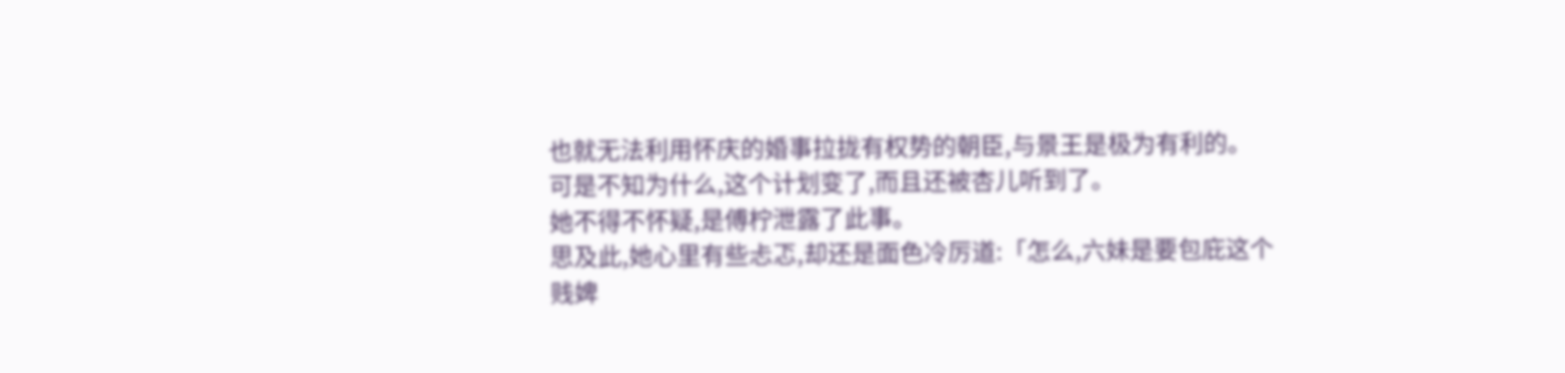也就无法利用怀庆的婚事拉拢有权势的朝臣,与景王是极为有利的。
可是不知为什么,这个计划变了,而且还被杏儿听到了。
她不得不怀疑,是傅柠泄露了此事。
思及此,她心里有些忐忑,却还是面色冷厉道:「怎么,六妹是要包庇这个贱婢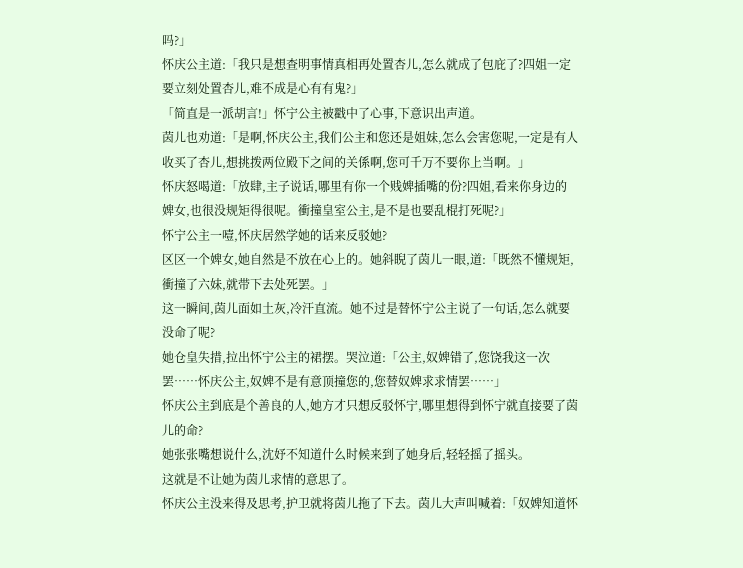吗?」
怀庆公主道:「我只是想查明事情真相再处置杏儿,怎么就成了包庇了?四姐一定要立刻处置杏儿,难不成是心有有鬼?」
「简直是一派胡言!」怀宁公主被戳中了心事,下意识出声道。
茵儿也劝道:「是啊,怀庆公主,我们公主和您还是姐妹,怎么会害您呢,一定是有人收买了杏儿,想挑拨两位殿下之间的关係啊,您可千万不要你上当啊。」
怀庆怒喝道:「放肆,主子说话,哪里有你一个贱婢插嘴的份?四姐,看来你身边的婢女,也很没规矩得很呢。衝撞皇室公主,是不是也要乱棍打死呢?」
怀宁公主一噎,怀庆居然学她的话来反驳她?
区区一个婢女,她自然是不放在心上的。她斜睨了茵儿一眼,道:「既然不懂规矩,衝撞了六妹,就带下去处死罢。」
这一瞬间,茵儿面如土灰,冷汗直流。她不过是替怀宁公主说了一句话,怎么就要没命了呢?
她仓皇失措,拉出怀宁公主的裙摆。哭泣道:「公主,奴婢错了,您饶我这一次罢……怀庆公主,奴婢不是有意顶撞您的,您替奴婢求求情罢……」
怀庆公主到底是个善良的人,她方才只想反驳怀宁,哪里想得到怀宁就直接要了茵儿的命?
她张张嘴想说什么,沈妤不知道什么时候来到了她身后,轻轻摇了摇头。
这就是不让她为茵儿求情的意思了。
怀庆公主没来得及思考,护卫就将茵儿拖了下去。茵儿大声叫喊着:「奴婢知道怀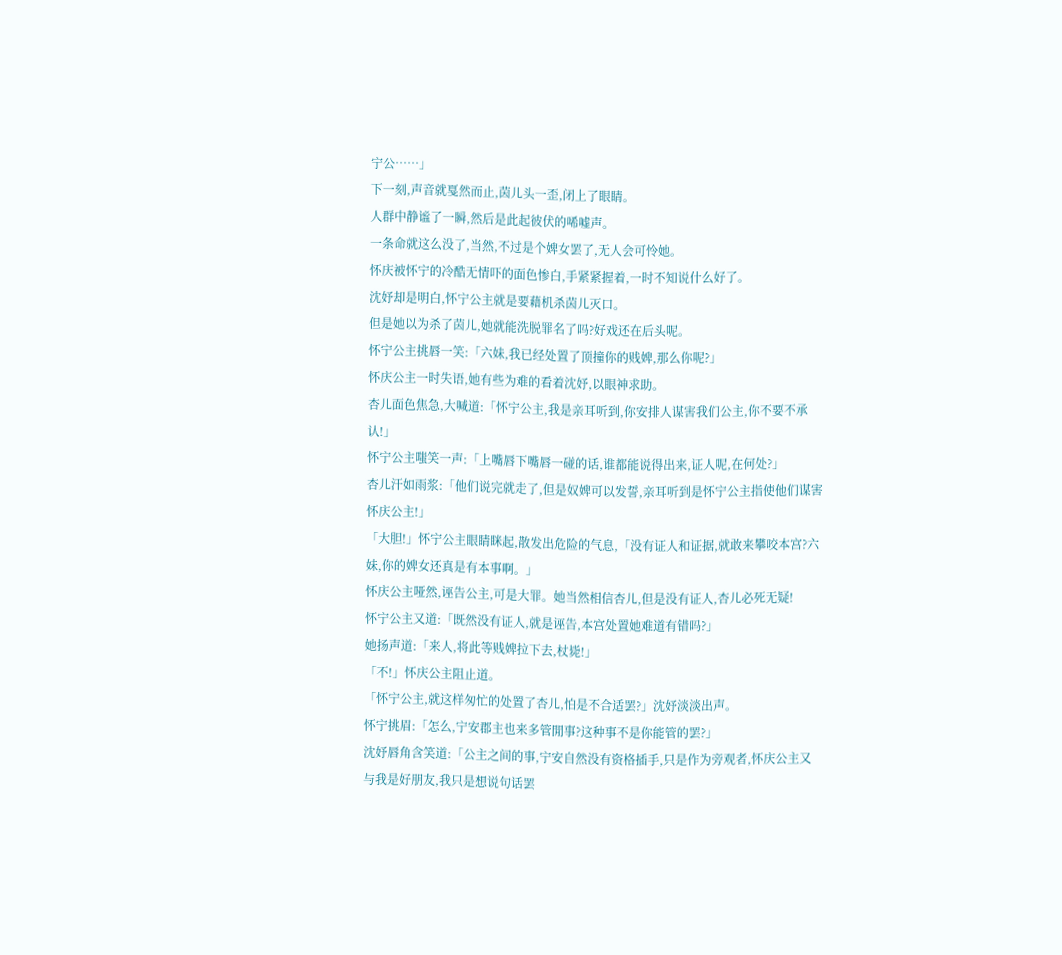宁公……」
下一刻,声音就戛然而止,茵儿头一歪,闭上了眼睛。
人群中静谧了一瞬,然后是此起彼伏的唏嘘声。
一条命就这么没了,当然,不过是个婢女罢了,无人会可怜她。
怀庆被怀宁的冷酷无情吓的面色惨白,手紧紧握着,一时不知说什么好了。
沈妤却是明白,怀宁公主就是要藉机杀茵儿灭口。
但是她以为杀了茵儿,她就能洗脱罪名了吗?好戏还在后头呢。
怀宁公主挑唇一笑:「六妹,我已经处置了顶撞你的贱婢,那么你呢?」
怀庆公主一时失语,她有些为难的看着沈妤,以眼神求助。
杏儿面色焦急,大喊道:「怀宁公主,我是亲耳听到,你安排人谋害我们公主,你不要不承认!」
怀宁公主嗤笑一声:「上嘴唇下嘴唇一碰的话,谁都能说得出来,证人呢,在何处?」
杏儿汗如雨浆:「他们说完就走了,但是奴婢可以发誓,亲耳听到是怀宁公主指使他们谋害怀庆公主!」
「大胆!」怀宁公主眼睛眯起,散发出危险的气息,「没有证人和证据,就敢来攀咬本宫?六妹,你的婢女还真是有本事啊。」
怀庆公主哑然,诬告公主,可是大罪。她当然相信杏儿,但是没有证人,杏儿必死无疑!
怀宁公主又道:「既然没有证人,就是诬告,本宫处置她难道有错吗?」
她扬声道:「来人,将此等贱婢拉下去,杖毙!」
「不!」怀庆公主阻止道。
「怀宁公主,就这样匆忙的处置了杏儿,怕是不合适罢?」沈妤淡淡出声。
怀宁挑眉:「怎么,宁安郡主也来多管閒事?这种事不是你能管的罢?」
沈妤唇角含笑道:「公主之间的事,宁安自然没有资格插手,只是作为旁观者,怀庆公主又与我是好朋友,我只是想说句话罢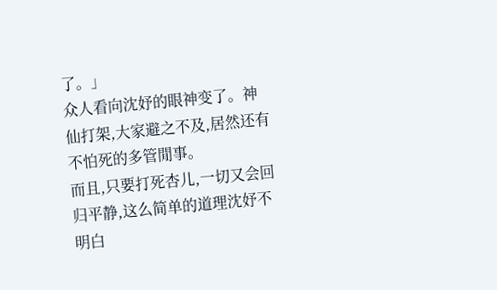了。」
众人看向沈妤的眼神变了。神仙打架,大家避之不及,居然还有不怕死的多管閒事。
而且,只要打死杏儿,一切又会回归平静,这么简单的道理沈妤不明白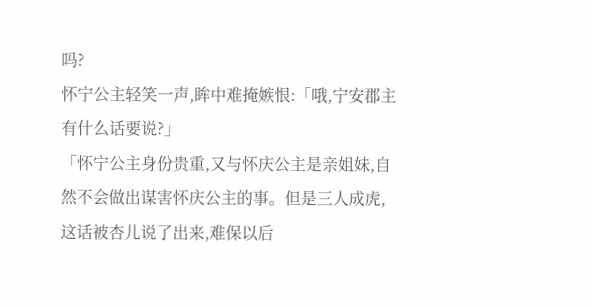吗?
怀宁公主轻笑一声,眸中难掩嫉恨:「哦,宁安郡主有什么话要说?」
「怀宁公主身份贵重,又与怀庆公主是亲姐妹,自然不会做出谋害怀庆公主的事。但是三人成虎,这话被杏儿说了出来,难保以后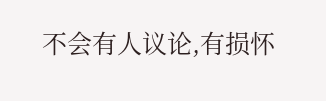不会有人议论,有损怀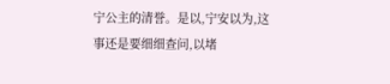宁公主的清誉。是以,宁安以为,这事还是要细细查问,以堵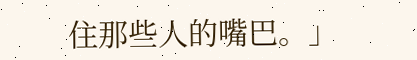住那些人的嘴巴。」